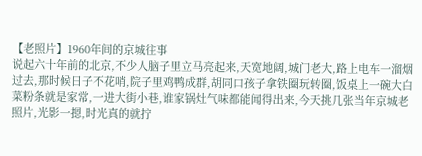【老照片】1960年间的京城往事
说起六十年前的北京,不少人脑子里立马亮起来,天宽地阔,城门老大,路上电车一溜烟过去,那时候日子不花哨,院子里鸡鸭成群,胡同口孩子拿铁圈玩转圈,饭桌上一碗大白菜粉条就是家常,一进大街小巷,谁家锅灶气味都能闻得出来,今天挑几张当年京城老照片,光影一摁,时光真的就拧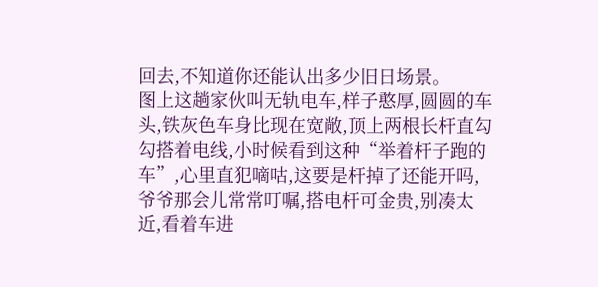回去,不知道你还能认出多少旧日场景。
图上这趟家伙叫无轨电车,样子憨厚,圆圆的车头,铁灰色车身比现在宽敞,顶上两根长杆直勾勾搭着电线,小时候看到这种“举着杆子跑的车”,心里直犯嘀咕,这要是杆掉了还能开吗,爷爷那会儿常常叮嘱,搭电杆可金贵,别凑太近,看着车进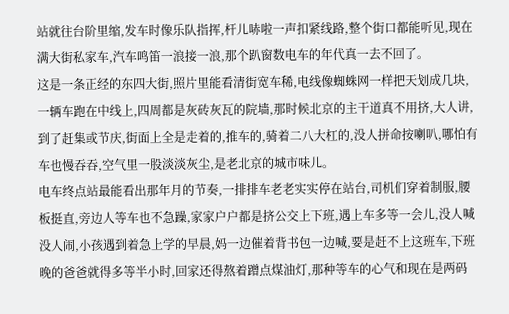站就往台阶里缩,发车时像乐队指挥,杆儿哧啦一声扣紧线路,整个街口都能听见,现在满大街私家车,汽车鸣笛一浪接一浪,那个趴窗数电车的年代真一去不回了。
这是一条正经的东四大街,照片里能看清街宽车稀,电线像蜘蛛网一样把天划成几块,一辆车跑在中线上,四周都是灰砖灰瓦的院墙,那时候北京的主干道真不用挤,大人讲,到了赶集或节庆,街面上全是走着的,推车的,骑着二八大杠的,没人拼命按喇叭,哪怕有车也慢吞吞,空气里一股淡淡灰尘,是老北京的城市味儿。
电车终点站最能看出那年月的节奏,一排排车老老实实停在站台,司机们穿着制服,腰板挺直,旁边人等车也不急躁,家家户户都是挤公交上下班,遇上车多等一会儿,没人喊没人闹,小孩遇到着急上学的早晨,妈一边催着背书包一边喊,要是赶不上这班车,下班晚的爸爸就得多等半小时,回家还得熬着蹭点煤油灯,那种等车的心气和现在是两码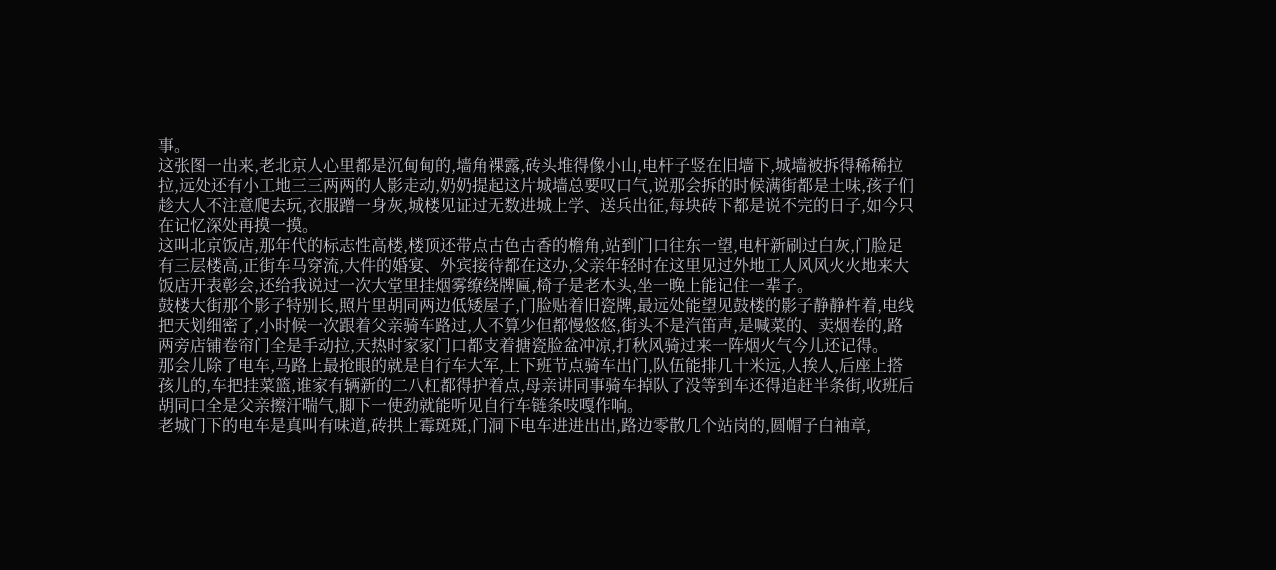事。
这张图一出来,老北京人心里都是沉甸甸的,墙角裸露,砖头堆得像小山,电杆子竖在旧墙下,城墙被拆得稀稀拉拉,远处还有小工地三三两两的人影走动,奶奶提起这片城墙总要叹口气,说那会拆的时候满街都是土味,孩子们趁大人不注意爬去玩,衣服蹭一身灰,城楼见证过无数进城上学、送兵出征,每块砖下都是说不完的日子,如今只在记忆深处再摸一摸。
这叫北京饭店,那年代的标志性高楼,楼顶还带点古色古香的檐角,站到门口往东一望,电杆新刷过白灰,门脸足有三层楼高,正街车马穿流,大件的婚宴、外宾接待都在这办,父亲年轻时在这里见过外地工人风风火火地来大饭店开表彰会,还给我说过一次大堂里挂烟雾缭绕牌匾,椅子是老木头,坐一晚上能记住一辈子。
鼓楼大街那个影子特别长,照片里胡同两边低矮屋子,门脸贴着旧瓷牌,最远处能望见鼓楼的影子静静杵着,电线把天划细密了,小时候一次跟着父亲骑车路过,人不算少但都慢悠悠,街头不是汽笛声,是喊菜的、卖烟卷的,路两旁店铺卷帘门全是手动拉,天热时家家门口都支着搪瓷脸盆冲凉,打秋风骑过来一阵烟火气今儿还记得。
那会儿除了电车,马路上最抢眼的就是自行车大军,上下班节点骑车出门,队伍能排几十米远,人挨人,后座上搭孩儿的,车把挂菜篮,谁家有辆新的二八杠都得护着点,母亲讲同事骑车掉队了没等到车还得追赶半条街,收班后胡同口全是父亲擦汗喘气,脚下一使劲就能听见自行车链条吱嘎作响。
老城门下的电车是真叫有味道,砖拱上霉斑斑,门洞下电车进进出出,路边零散几个站岗的,圆帽子白袖章,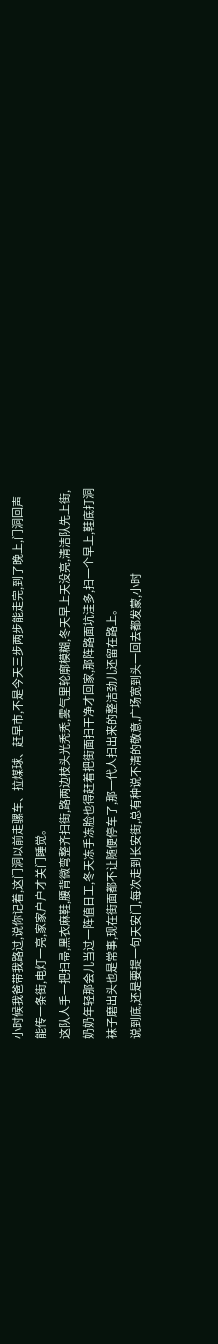小时候我爸带我路过,说你记着,这门洞以前走骡车、拉煤球、赶早市,不是今天三步两步能走完,到了晚上,门洞回声能传一条街,电灯一亮,家家户户才关门睡觉。
这队人手一把扫帚,黑衣麻鞋,腰背微弯整齐扫街,路两边枝头光秃秃,雾气里轮廓模糊,冬天早上天没亮,清洁队先上街,奶奶年轻那会儿当过一阵值日工,冬天冻手冻脸也得赶着把街面扫干净才回家,那阵路面坑洼多,扫一个早上,鞋底打洞袜子磨出头也是常事,现在街面都不让随便停车了,那一代人扫出来的整洁劲儿还留在路上。
说到底,还是要提一句天安门,每次走到长安街,总有种说不清的敬意,广场宽到头一回去都发蒙,小时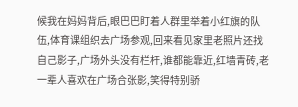候我在妈妈背后,眼巴巴盯着人群里举着小红旗的队伍,体育课组织去广场参观,回来看见家里老照片还找自己影子,广场外头没有栏杆,谁都能靠近,红墙青砖,老一辈人喜欢在广场合张影,笑得特别骄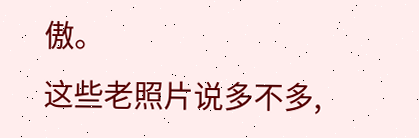傲。
这些老照片说多不多,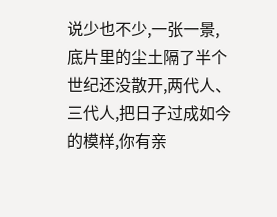说少也不少,一张一景,底片里的尘土隔了半个世纪还没散开,两代人、三代人,把日子过成如今的模样,你有亲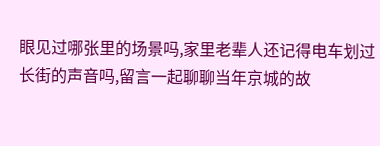眼见过哪张里的场景吗,家里老辈人还记得电车划过长街的声音吗,留言一起聊聊当年京城的故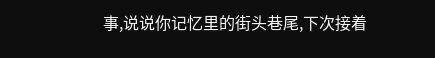事,说说你记忆里的街头巷尾,下次接着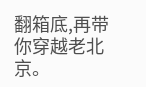翻箱底,再带你穿越老北京。